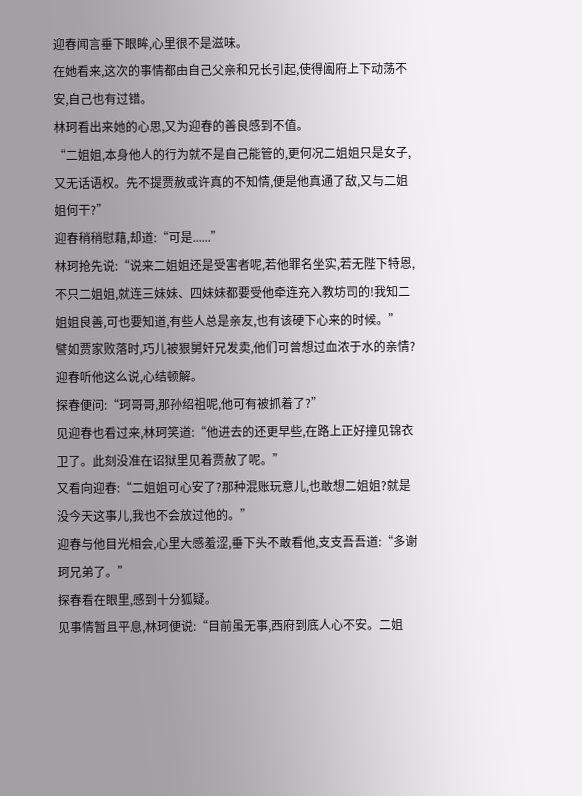迎春闻言垂下眼眸,心里很不是滋味。
在她看来,这次的事情都由自己父亲和兄长引起,使得阖府上下动荡不安,自己也有过错。
林珂看出来她的心思,又为迎春的善良感到不值。
“二姐姐,本身他人的行为就不是自己能管的,更何况二姐姐只是女子,又无话语权。先不提贾赦或许真的不知情,便是他真通了敌,又与二姐姐何干?”
迎春稍稍慰藉,却道:“可是......”
林珂抢先说:“说来二姐姐还是受害者呢,若他罪名坐实,若无陛下特恩,不只二姐姐,就连三妹妹、四妹妹都要受他牵连充入教坊司的!我知二姐姐良善,可也要知道,有些人总是亲友,也有该硬下心来的时候。”
譬如贾家败落时,巧儿被狠舅奸兄发卖,他们可曾想过血浓于水的亲情?
迎春听他这么说,心结顿解。
探春便问:“珂哥哥,那孙绍祖呢,他可有被抓着了?”
见迎春也看过来,林珂笑道:“他进去的还更早些,在路上正好撞见锦衣卫了。此刻没准在诏狱里见着贾赦了呢。”
又看向迎春:“二姐姐可心安了?那种混账玩意儿,也敢想二姐姐?就是没今天这事儿,我也不会放过他的。”
迎春与他目光相会,心里大感羞涩,垂下头不敢看他,支支吾吾道:“多谢珂兄弟了。”
探春看在眼里,感到十分狐疑。
见事情暂且平息,林珂便说:“目前虽无事,西府到底人心不安。二姐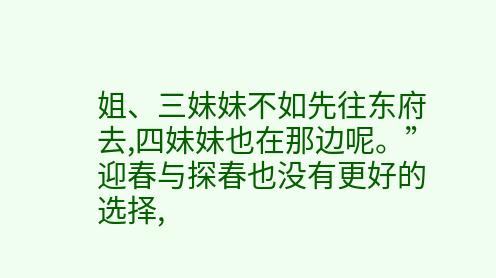姐、三妹妹不如先往东府去,四妹妹也在那边呢。”
迎春与探春也没有更好的选择,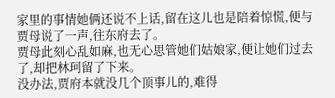家里的事情她俩还说不上话,留在这儿也是陪着惊慌,便与贾母说了一声,往东府去了。
贾母此刻心乱如麻,也无心思管她们姑娘家,便让她们过去了,却把林珂留了下来。
没办法,贾府本就没几个顶事儿的,难得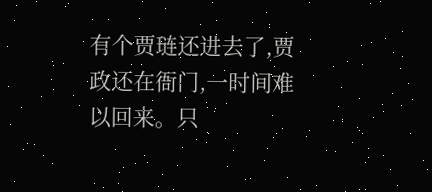有个贾琏还进去了,贾政还在衙门,一时间难以回来。只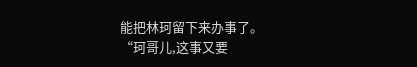能把林珂留下来办事了。
“珂哥儿,这事又要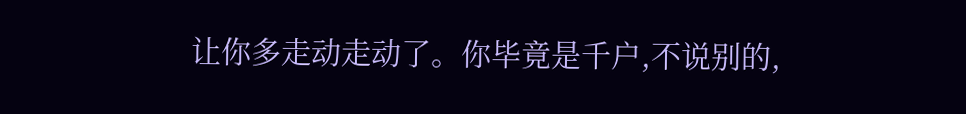让你多走动走动了。你毕竟是千户,不说别的,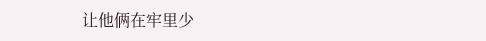让他俩在牢里少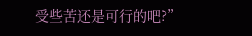受些苦还是可行的吧?”